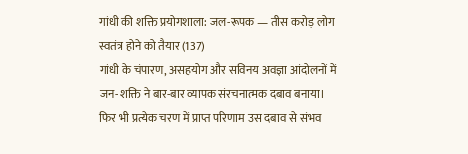गांधी की शक्ति प्रयोगशाला: जल-रूपक — तीस करोड़ लोग स्वतंत्र होने को तैयार (137)
गांधी के चंपारण, असहयोग और सविनय अवज्ञा आंदोलनों में जन-शक्ति ने बार-बार व्यापक संरचनात्मक दबाव बनाया। फिर भी प्रत्येक चरण में प्राप्त परिणाम उस दबाव से संभव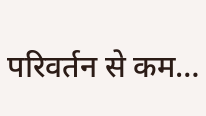परिवर्तन से कम…